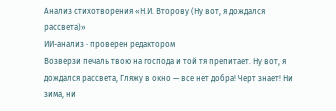Анализ стихотворения «Н.И. Второву (Ну вот, я дождался рассвета)»
ИИ-анализ · проверен редактором
Возверзи печаль твою на господа и той тя препитает. Ну вот, я дождался рассвета, Гляжу в окно — все нет добра! Черт знает! Ни зима, ни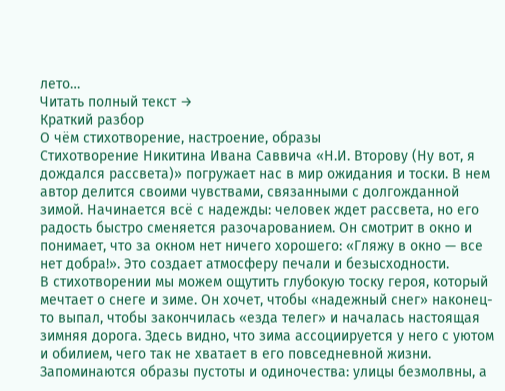лето…
Читать полный текст →
Краткий разбор
О чём стихотворение, настроение, образы
Стихотворение Никитина Ивана Саввича «Н.И. Второву (Ну вот, я дождался рассвета)» погружает нас в мир ожидания и тоски. В нем автор делится своими чувствами, связанными с долгожданной зимой. Начинается всё с надежды: человек ждет рассвета, но его радость быстро сменяется разочарованием. Он смотрит в окно и понимает, что за окном нет ничего хорошего: «Гляжу в окно — все нет добра!». Это создает атмосферу печали и безысходности.
В стихотворении мы можем ощутить глубокую тоску героя, который мечтает о снеге и зиме. Он хочет, чтобы «надежный снег» наконец-то выпал, чтобы закончилась «езда телег» и началась настоящая зимняя дорога. Здесь видно, что зима ассоциируется у него с уютом и обилием, чего так не хватает в его повседневной жизни.
Запоминаются образы пустоты и одиночества: улицы безмолвны, а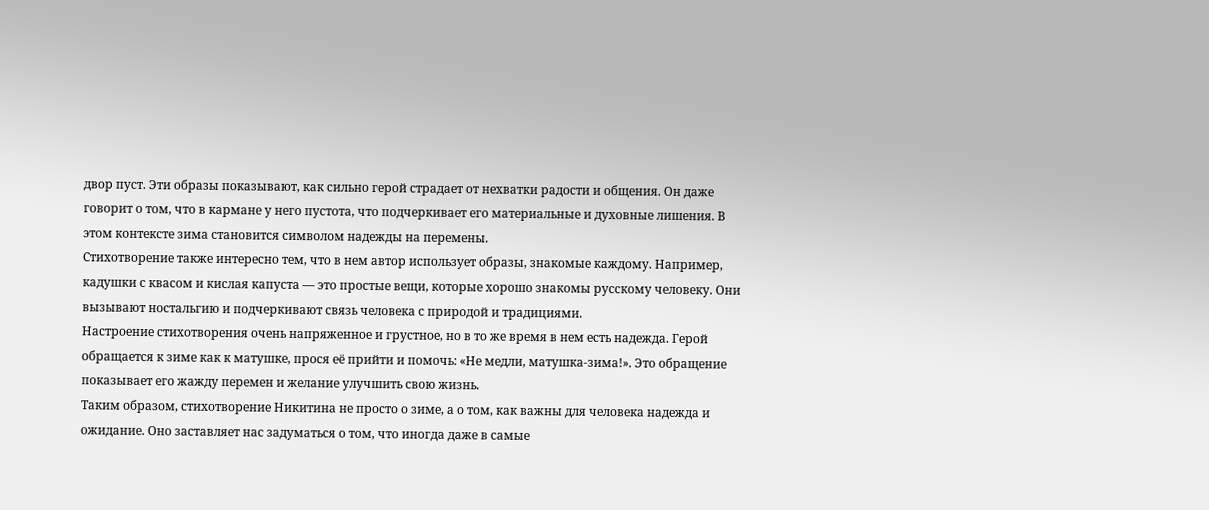двор пуст. Эти образы показывают, как сильно герой страдает от нехватки радости и общения. Он даже говорит о том, что в кармане у него пустота, что подчеркивает его материальные и духовные лишения. В этом контексте зима становится символом надежды на перемены.
Стихотворение также интересно тем, что в нем автор использует образы, знакомые каждому. Например, кадушки с квасом и кислая капуста — это простые вещи, которые хорошо знакомы русскому человеку. Они вызывают ностальгию и подчеркивают связь человека с природой и традициями.
Настроение стихотворения очень напряженное и грустное, но в то же время в нем есть надежда. Герой обращается к зиме как к матушке, прося её прийти и помочь: «Не медли, матушка-зима!». Это обращение показывает его жажду перемен и желание улучшить свою жизнь.
Таким образом, стихотворение Никитина не просто о зиме, а о том, как важны для человека надежда и ожидание. Оно заставляет нас задуматься о том, что иногда даже в самые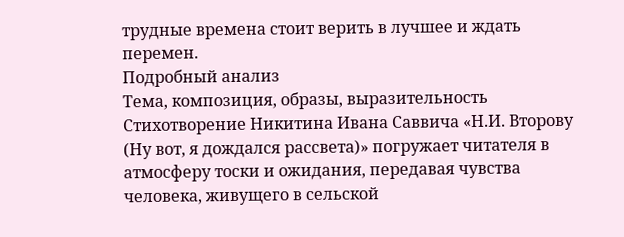трудные времена стоит верить в лучшее и ждать перемен.
Подробный анализ
Тема, композиция, образы, выразительность
Стихотворение Никитина Ивана Саввича «Н.И. Второву (Ну вот, я дождался рассвета)» погружает читателя в атмосферу тоски и ожидания, передавая чувства человека, живущего в сельской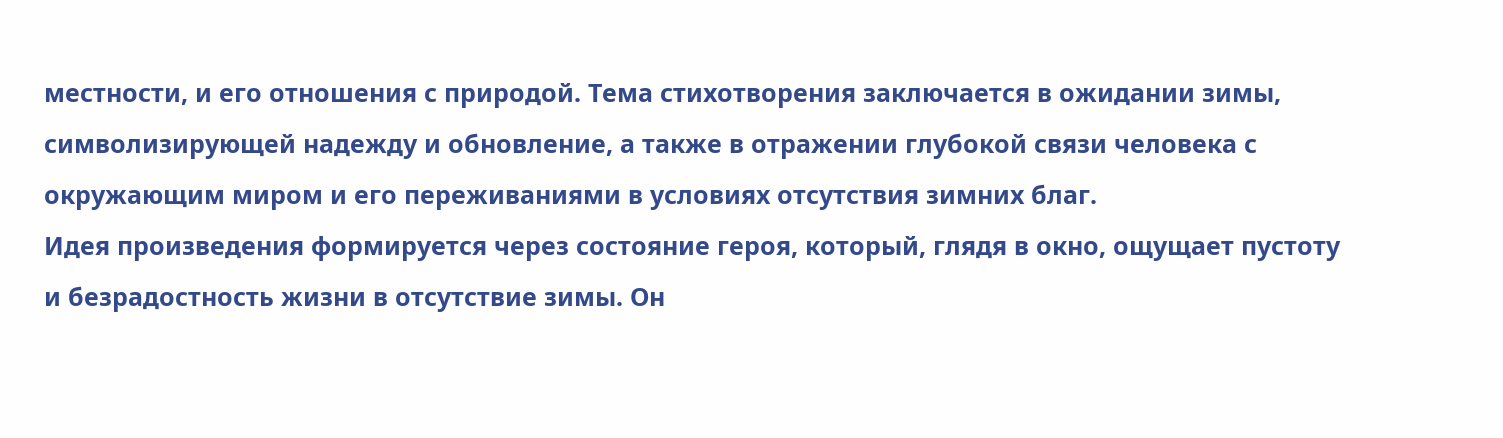местности, и его отношения с природой. Тема стихотворения заключается в ожидании зимы, символизирующей надежду и обновление, а также в отражении глубокой связи человека с окружающим миром и его переживаниями в условиях отсутствия зимних благ.
Идея произведения формируется через состояние героя, который, глядя в окно, ощущает пустоту и безрадостность жизни в отсутствие зимы. Он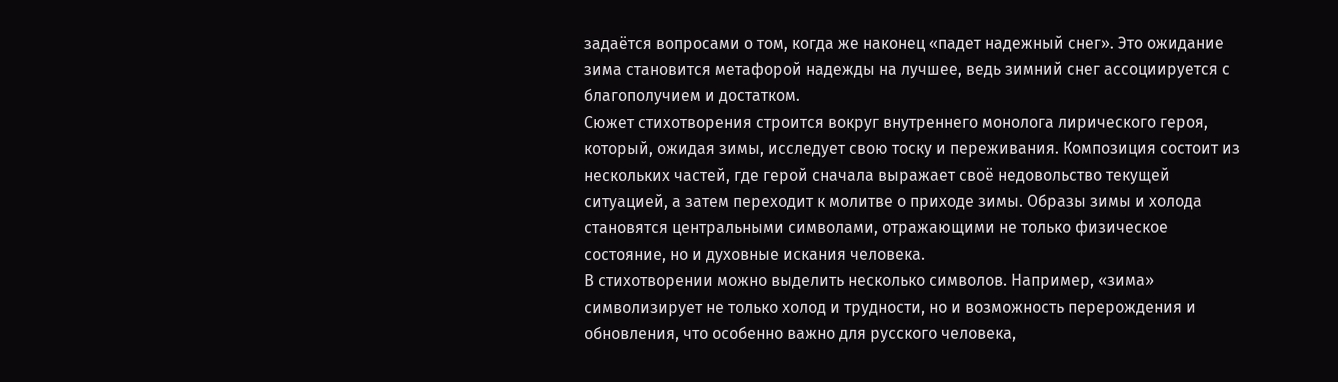задаётся вопросами о том, когда же наконец «падет надежный снег». Это ожидание зима становится метафорой надежды на лучшее, ведь зимний снег ассоциируется с благополучием и достатком.
Сюжет стихотворения строится вокруг внутреннего монолога лирического героя, который, ожидая зимы, исследует свою тоску и переживания. Композиция состоит из нескольких частей, где герой сначала выражает своё недовольство текущей ситуацией, а затем переходит к молитве о приходе зимы. Образы зимы и холода становятся центральными символами, отражающими не только физическое состояние, но и духовные искания человека.
В стихотворении можно выделить несколько символов. Например, «зима» символизирует не только холод и трудности, но и возможность перерождения и обновления, что особенно важно для русского человека,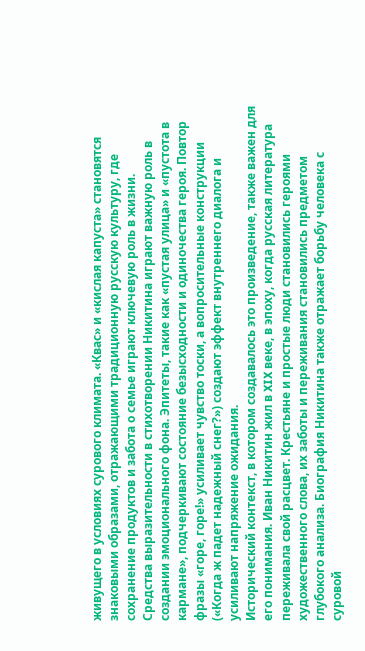живущего в условиях сурового климата. «Квас» и «кислая капуста» становятся знаковыми образами, отражающими традиционную русскую культуру, где сохранение продуктов и забота о семье играют ключевую роль в жизни.
Средства выразительности в стихотворении Никитина играют важную роль в создании эмоционального фона. Эпитеты, такие как «пустая улица» и «пустота в кармане», подчеркивают состояние безысходности и одиночества героя. Повтор фразы «горе, горе!» усиливает чувство тоски, а вопросительные конструкции («Когда ж падет надежный снег?») создают эффект внутреннего диалога и усиливают напряжение ожидания.
Исторический контекст, в котором создавалось это произведение, также важен для его понимания. Иван Никитин жил в XIX веке, в эпоху, когда русская литература переживала свой расцвет. Крестьяне и простые люди становились героями художественного слова, их заботы и переживания становились предметом глубокого анализа. Биография Никитина также отражает борьбу человека с суровой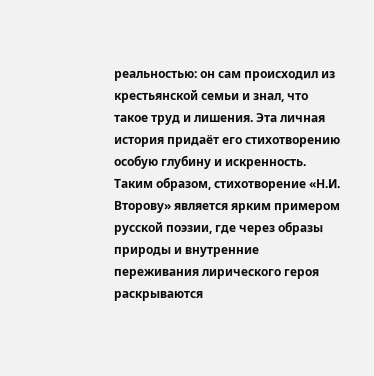реальностью: он сам происходил из крестьянской семьи и знал, что такое труд и лишения. Эта личная история придаёт его стихотворению особую глубину и искренность.
Таким образом, стихотворение «Н.И. Второву» является ярким примером русской поэзии, где через образы природы и внутренние переживания лирического героя раскрываются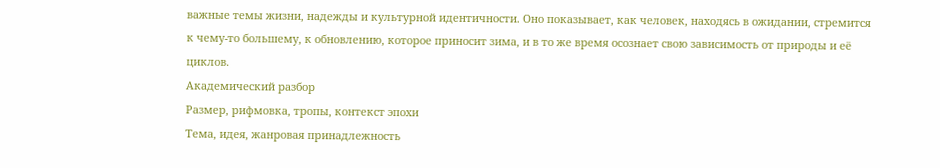важные темы жизни, надежды и культурной идентичности. Оно показывает, как человек, находясь в ожидании, стремится к чему-то большему, к обновлению, которое приносит зима, и в то же время осознает свою зависимость от природы и её циклов.
Академический разбор
Размер, рифмовка, тропы, контекст эпохи
Тема, идея, жанровая принадлежность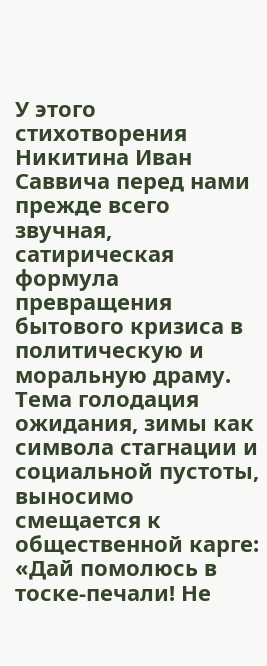У этого стихотворения Никитина Иван Саввича перед нами прежде всего звучная, сатирическая формула превращения бытового кризиса в политическую и моральную драму. Тема голодация ожидания, зимы как символа стагнации и социальной пустоты, выносимо смещается к общественной карге: «Дай помолюсь в тоске-печали! Не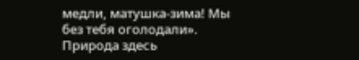медли, матушка-зима! Мы без тебя оголодали». Природа здесь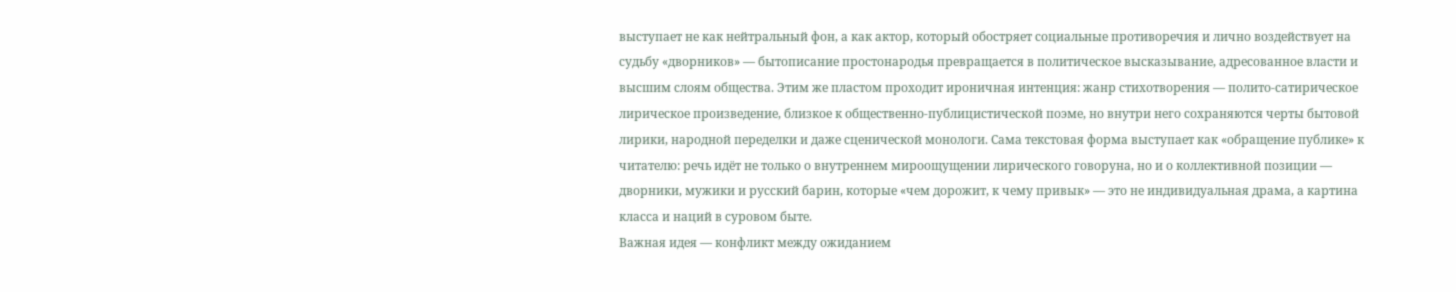выступает не как нейтральный фон, а как актор, который обостряет социальные противоречия и лично воздействует на судьбу «дворников» — бытописание простонародья превращается в политическое высказывание, адресованное власти и высшим слоям общества. Этим же пластом проходит ироничная интенция: жанр стихотворения — полито‑сатирическое лирическое произведение, близкое к общественно‑публицистической поэме, но внутри него сохраняются черты бытовой лирики, народной переделки и даже сценической монологи. Сама текстовая форма выступает как «обращение публике» к читателю: речь идёт не только о внутреннем мироощущении лирического говоруна, но и о коллективной позиции — дворники, мужики и русский барин, которые «чем дорожит, к чему привык» — это не индивидуальная драма, а картина класса и наций в суровом быте.
Важная идея — конфликт между ожиданием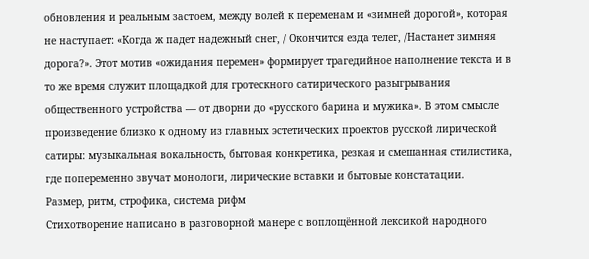обновления и реальным застоем, между волей к переменам и «зимней дорогой», которая не наступает: «Когда ж падет надежный снег, / Окончится езда телег, /Настанет зимняя дорога?». Этот мотив «ожидания перемен» формирует трагедийное наполнение текста и в то же время служит площадкой для гротескного сатирического разыгрывания общественного устройства — от дворни до «русского барина и мужика». В этом смысле произведение близко к одному из главных эстетических проектов русской лирической сатиры: музыкальная вокальность, бытовая конкретика, резкая и смешанная стилистика, где попеременно звучат монологи, лирические вставки и бытовые констатации.
Размер, ритм, строфика, система рифм
Стихотворение написано в разговорной манере с воплощённой лексикой народного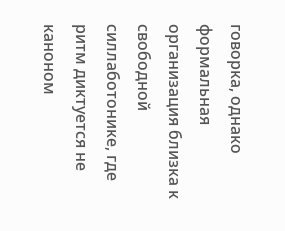говорка, однако формальная организация близка к свободной силлаботонике, где ритм диктуется не каноном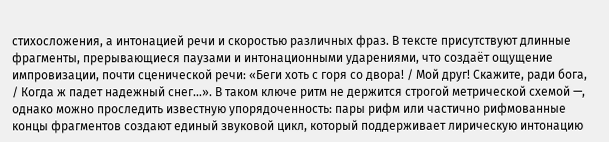стихосложения, а интонацией речи и скоростью различных фраз. В тексте присутствуют длинные фрагменты, прерывающиеся паузами и интонационными ударениями, что создаёт ощущение импровизации, почти сценической речи: «Беги хоть с горя со двора! / Мой друг! Скажите, ради бога, / Когда ж падет надежный снег…». В таком ключе ритм не держится строгой метрической схемой —, однако можно проследить известную упорядоченность: пары рифм или частично рифмованные концы фрагментов создают единый звуковой цикл, который поддерживает лирическую интонацию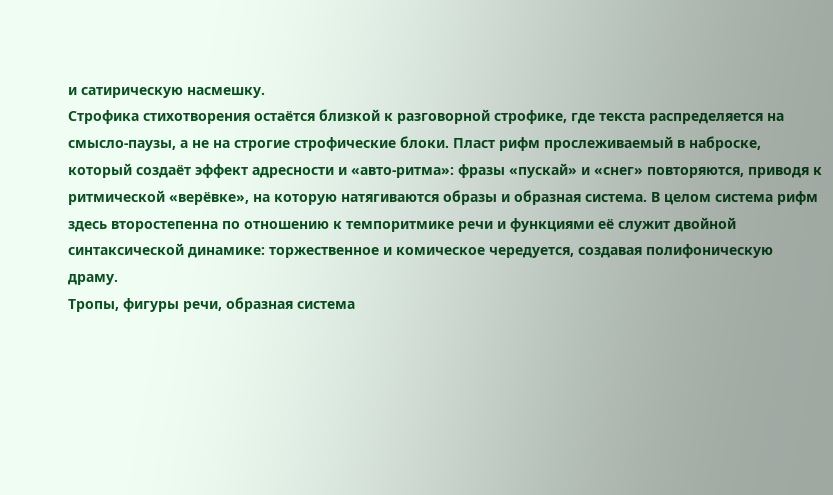и сатирическую насмешку.
Строфика стихотворения остаётся близкой к разговорной строфике, где текста распределяется на смысло‑паузы, а не на строгие строфические блоки. Пласт рифм прослеживаемый в наброске, который создаёт эффект адресности и «авто‑ритма»: фразы «пускай» и «снег» повторяются, приводя к ритмической «верёвке», на которую натягиваются образы и образная система. В целом система рифм здесь второстепенна по отношению к темпоритмике речи и функциями её служит двойной синтаксической динамике: торжественное и комическое чередуется, создавая полифоническую драму.
Тропы, фигуры речи, образная система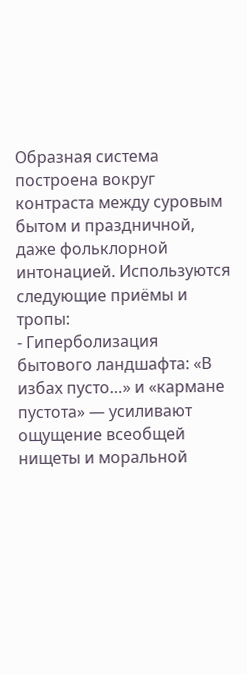Образная система построена вокруг контраста между суровым бытом и праздничной, даже фольклорной интонацией. Используются следующие приёмы и тропы:
- Гиперболизация бытового ландшафта: «В избах пусто…» и «кармане пустота» — усиливают ощущение всеобщей нищеты и моральной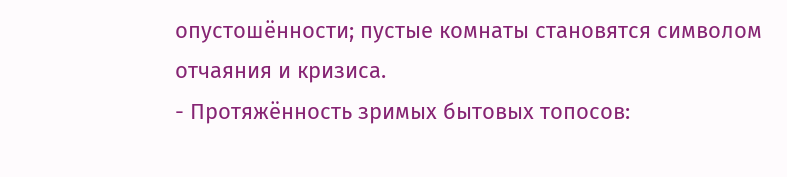опустошённости; пустые комнаты становятся символом отчаяния и кризиса.
- Протяжённость зримых бытовых топосов: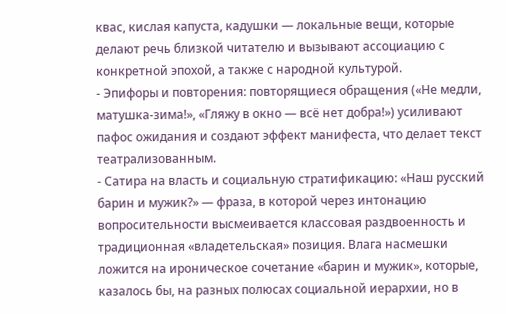квас, кислая капуста, кадушки — локальные вещи, которые делают речь близкой читателю и вызывают ассоциацию с конкретной эпохой, а также с народной культурой.
- Эпифоры и повторения: повторящиеся обращения («Не медли, матушка-зима!», «Гляжу в окно — всё нет добра!») усиливают пафос ожидания и создают эффект манифеста, что делает текст театрализованным.
- Сатира на власть и социальную стратификацию: «Наш русский барин и мужик?» — фраза, в которой через интонацию вопросительности высмеивается классовая раздвоенность и традиционная «владетельская» позиция. Влага насмешки ложится на ироническое сочетание «барин и мужик», которые, казалось бы, на разных полюсах социальной иерархии, но в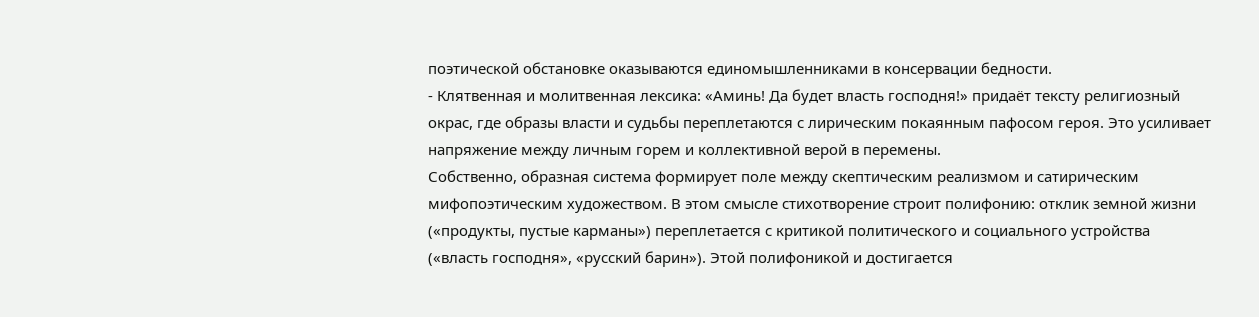поэтической обстановке оказываются единомышленниками в консервации бедности.
- Клятвенная и молитвенная лексика: «Аминь! Да будет власть господня!» придаёт тексту религиозный окрас, где образы власти и судьбы переплетаются с лирическим покаянным пафосом героя. Это усиливает напряжение между личным горем и коллективной верой в перемены.
Собственно, образная система формирует поле между скептическим реализмом и сатирическим мифопоэтическим художеством. В этом смысле стихотворение строит полифонию: отклик земной жизни («продукты, пустые карманы») переплетается с критикой политического и социального устройства («власть господня», «русский барин»). Этой полифоникой и достигается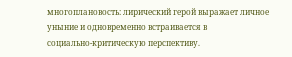многоплановость: лирический герой выражает личное уныние и одновременно встраивается в социально‑критическую перспективу.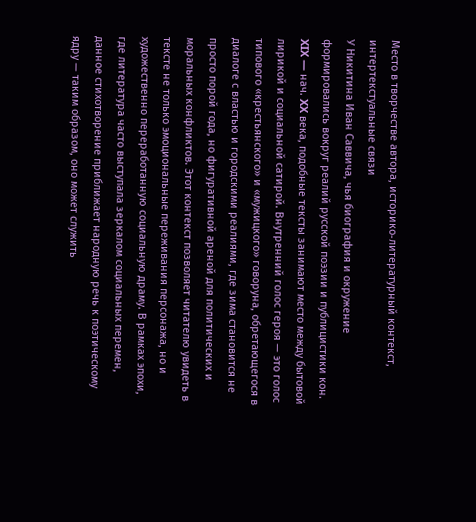Место в творчестве автора, историко‑литературный контекст, интертекстуальные связи
У Никитина Иван Саввича, чья биография и окружение формировались вокруг реалий русской поэзии и публицистики кон. XIX — нач. XX века, подобные тексты занимают место между бытовой лирикой и социальной сатирой. Внутренний голос героя — это голос типового «крестьянского» и «мужицкого» говоруна, обретающегося в диалоге с властью и городскими реалиями, где зима становится не просто порой года, но фигуративной ареной для политических и моральных конфликтов. Этот контекст позволяет читателю увидеть в тексте не только эмоциональные переживания персонажа, но и художественно переработанную социальную драму. В рамках эпохи, где литература часто выступала зеркалом социальных перемен, данное стихотворение приближает народную речь к поэтическому ядру — таким образом, оно может служить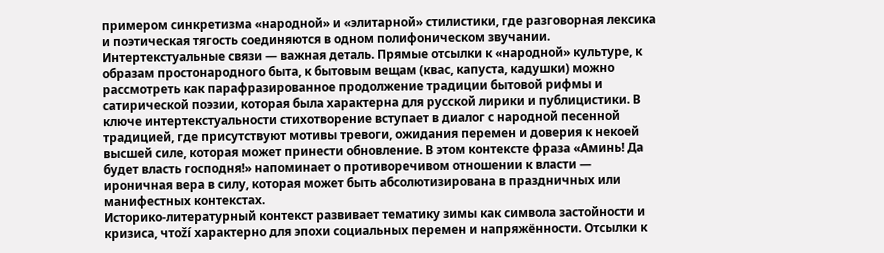примером синкретизма «народной» и «элитарной» стилистики, где разговорная лексика и поэтическая тягость соединяются в одном полифоническом звучании.
Интертекстуальные связи — важная деталь. Прямые отсылки к «народной» культуре, к образам простонародного быта, к бытовым вещам (квас, капуста, кадушки) можно рассмотреть как парафразированное продолжение традиции бытовой рифмы и сатирической поэзии, которая была характерна для русской лирики и публицистики. В ключе интертекстуальности стихотворение вступает в диалог с народной песенной традицией, где присутствуют мотивы тревоги, ожидания перемен и доверия к некоей высшей силе, которая может принести обновление. В этом контексте фраза «Аминь! Да будет власть господня!» напоминает о противоречивом отношении к власти — ироничная вера в силу, которая может быть абсолютизирована в праздничных или манифестных контекстах.
Историко‑литературный контекст развивает тематику зимы как символа застойности и кризиса, чтоží характерно для эпохи социальных перемен и напряжённости. Отсылки к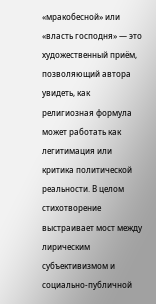«мракобесной» или «власть господня» — это художественный приём, позволяющий автора увидеть, как религиозная формула может работать как легитимация или критика политической реальности. В целом стихотворение выстраивает мост между лирическим субъективизмом и социально‑публичной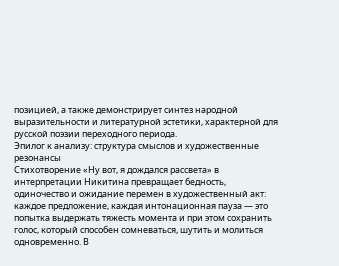позицией, а также демонстрирует синтез народной выразительности и литературной эстетики, характерной для русской поэзии переходного периода.
Эпилог к анализу: структура смыслов и художественные резонансы
Стихотворение «Ну вот, я дождался рассвета» в интерпретации Никитина превращает бедность, одиночество и ожидание перемен в художественный акт: каждое предложение, каждая интонационная пауза — это попытка выдержать тяжесть момента и при этом сохранить голос, который способен сомневаться, шутить и молиться одновременно. В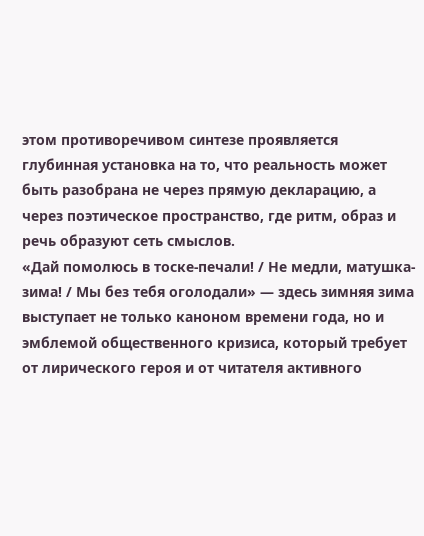этом противоречивом синтезе проявляется глубинная установка на то, что реальность может быть разобрана не через прямую декларацию, а через поэтическое пространство, где ритм, образ и речь образуют сеть смыслов.
«Дай помолюсь в тоске-печали! / Не медли, матушка-зима! / Мы без тебя оголодали» — здесь зимняя зима выступает не только каноном времени года, но и эмблемой общественного кризиса, который требует от лирического героя и от читателя активного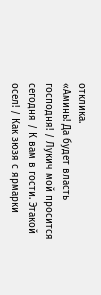отклика.
«Аминь! Да будет власть господня! / Лукич мой просится сегодня / К вам в гости. Этакой осел! / Как зюзя с ярмарки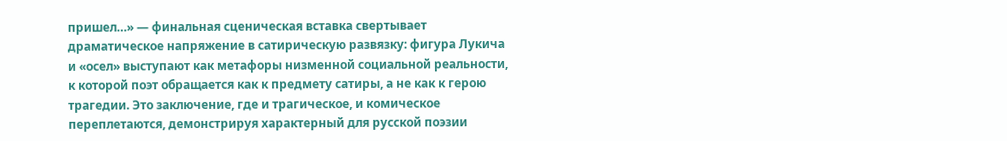пришел…» — финальная сценическая вставка свертывает драматическое напряжение в сатирическую развязку: фигура Лукича и «осел» выступают как метафоры низменной социальной реальности, к которой поэт обращается как к предмету сатиры, а не как к герою трагедии. Это заключение, где и трагическое, и комическое переплетаются, демонстрируя характерный для русской поэзии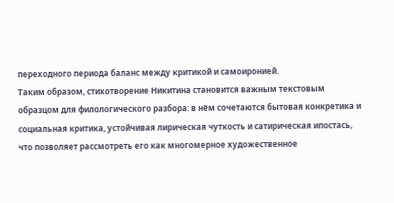переходного периода баланс между критикой и самоиронией.
Таким образом, стихотворение Никитина становится важным текстовым образцом для филологического разбора: в нём сочетаются бытовая конкретика и социальная критика, устойчивая лирическая чуткость и сатирическая ипостась, что позволяет рассмотреть его как многомерное художественное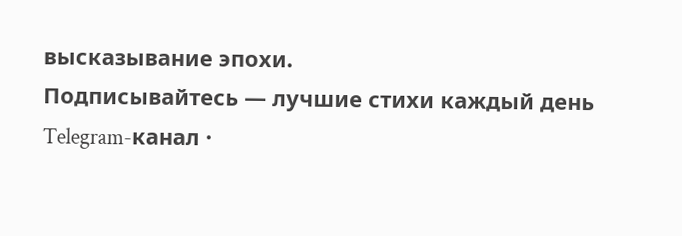высказывание эпохи.
Подписывайтесь — лучшие стихи каждый день
Telegram-канал ·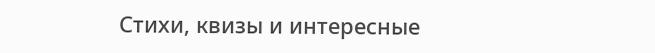Стихи, квизы и интересные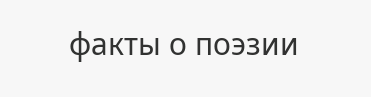факты о поэзии